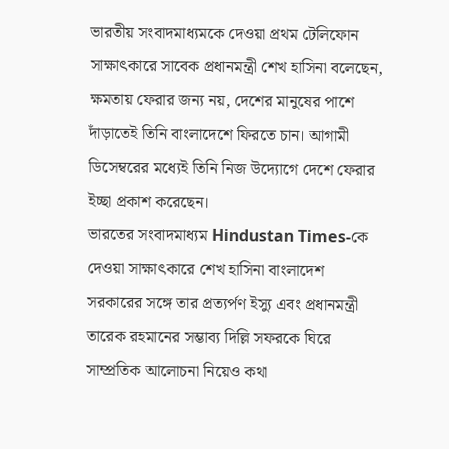ভারতীয় সংবাদমাধ্যমকে দেওয়া প্রথম টেলিফোন সাক্ষাৎকারে সাবেক প্রধানমন্ত্রী শেখ হাসিনা বলেছেন, ক্ষমতায় ফেরার জন্য নয়, দেশের মানুষের পাশে দাঁড়াতেই তিনি বাংলাদেশে ফিরতে চান। আগামী ডিসেম্বরের মধ্যেই তিনি নিজ উদ্যোগে দেশে ফেরার ইচ্ছা প্রকাশ করেছেন।
ভারতের সংবাদমাধ্যম Hindustan Times-কে দেওয়া সাক্ষাৎকারে শেখ হাসিনা বাংলাদেশ সরকারের সঙ্গে তার প্রত্যর্পণ ইস্যু এবং প্রধানমন্ত্রী তারেক রহমানের সম্ভাব্য দিল্লি সফরকে ঘিরে সাম্প্রতিক আলোচনা নিয়েও কথা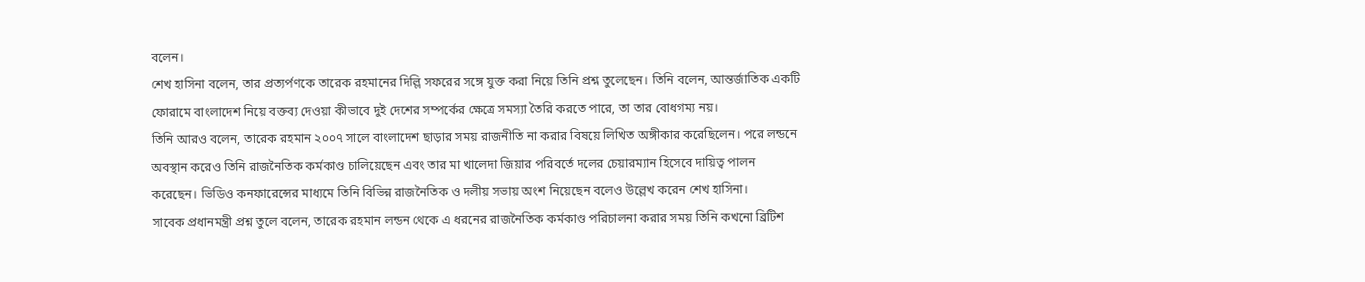বলেন।
শেখ হাসিনা বলেন, তার প্রত্যর্পণকে তারেক রহমানের দিল্লি সফরের সঙ্গে যুক্ত করা নিয়ে তিনি প্রশ্ন তুলেছেন। তিনি বলেন, আন্তর্জাতিক একটি ফোরামে বাংলাদেশ নিয়ে বক্তব্য দেওয়া কীভাবে দুই দেশের সম্পর্কের ক্ষেত্রে সমস্যা তৈরি করতে পারে, তা তার বোধগম্য নয়।
তিনি আরও বলেন, তারেক রহমান ২০০৭ সালে বাংলাদেশ ছাড়ার সময় রাজনীতি না করার বিষয়ে লিখিত অঙ্গীকার করেছিলেন। পরে লন্ডনে অবস্থান করেও তিনি রাজনৈতিক কর্মকাণ্ড চালিয়েছেন এবং তার মা খালেদা জিয়ার পরিবর্তে দলের চেয়ারম্যান হিসেবে দায়িত্ব পালন করেছেন। ভিডিও কনফারেন্সের মাধ্যমে তিনি বিভিন্ন রাজনৈতিক ও দলীয় সভায় অংশ নিয়েছেন বলেও উল্লেখ করেন শেখ হাসিনা।
সাবেক প্রধানমন্ত্রী প্রশ্ন তুলে বলেন, তারেক রহমান লন্ডন থেকে এ ধরনের রাজনৈতিক কর্মকাণ্ড পরিচালনা করার সময় তিনি কখনো ব্রিটিশ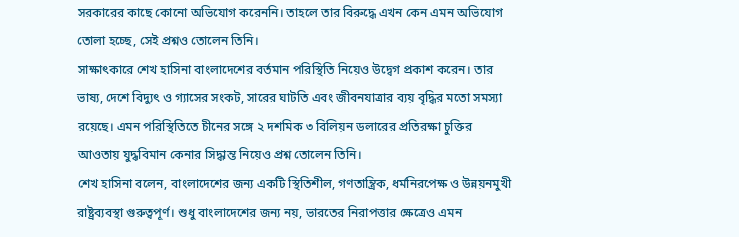সরকারের কাছে কোনো অভিযোগ করেননি। তাহলে তার বিরুদ্ধে এখন কেন এমন অভিযোগ তোলা হচ্ছে, সেই প্রশ্নও তোলেন তিনি।
সাক্ষাৎকারে শেখ হাসিনা বাংলাদেশের বর্তমান পরিস্থিতি নিয়েও উদ্বেগ প্রকাশ করেন। তার ভাষ্য, দেশে বিদ্যুৎ ও গ্যাসের সংকট, সারের ঘাটতি এবং জীবনযাত্রার ব্যয় বৃদ্ধির মতো সমস্যা রয়েছে। এমন পরিস্থিতিতে চীনের সঙ্গে ২ দশমিক ৩ বিলিয়ন ডলারের প্রতিরক্ষা চুক্তির আওতায় যুদ্ধবিমান কেনার সিদ্ধান্ত নিয়েও প্রশ্ন তোলেন তিনি।
শেখ হাসিনা বলেন, বাংলাদেশের জন্য একটি স্থিতিশীল, গণতান্ত্রিক, ধর্মনিরপেক্ষ ও উন্নয়নমুখী রাষ্ট্রব্যবস্থা গুরুত্বপূর্ণ। শুধু বাংলাদেশের জন্য নয়, ভারতের নিরাপত্তার ক্ষেত্রেও এমন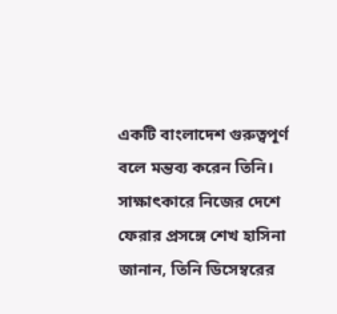একটি বাংলাদেশ গুরুত্বপূর্ণ বলে মন্তব্য করেন তিনি।
সাক্ষাৎকারে নিজের দেশে ফেরার প্রসঙ্গে শেখ হাসিনা জানান, তিনি ডিসেম্বরের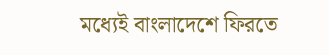মধ্যেই বাংলাদেশে ফিরতে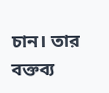চান। তার বক্তব্য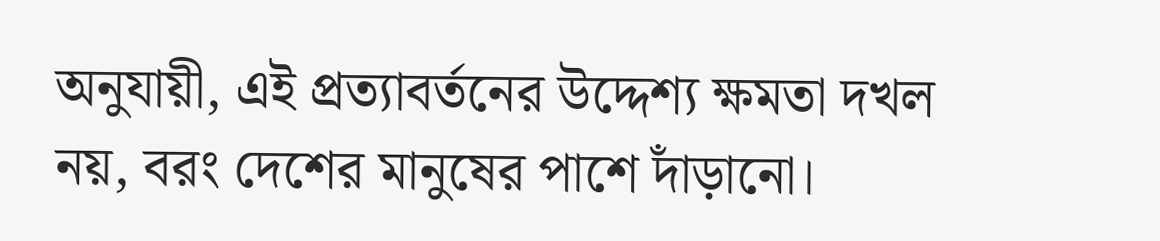অনুযায়ী, এই প্রত্যাবর্তনের উদ্দেশ্য ক্ষমতা দখল নয়, বরং দেশের মানুষের পাশে দাঁড়ানো।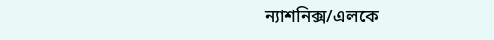ন্যাশনিক্স/এলকে